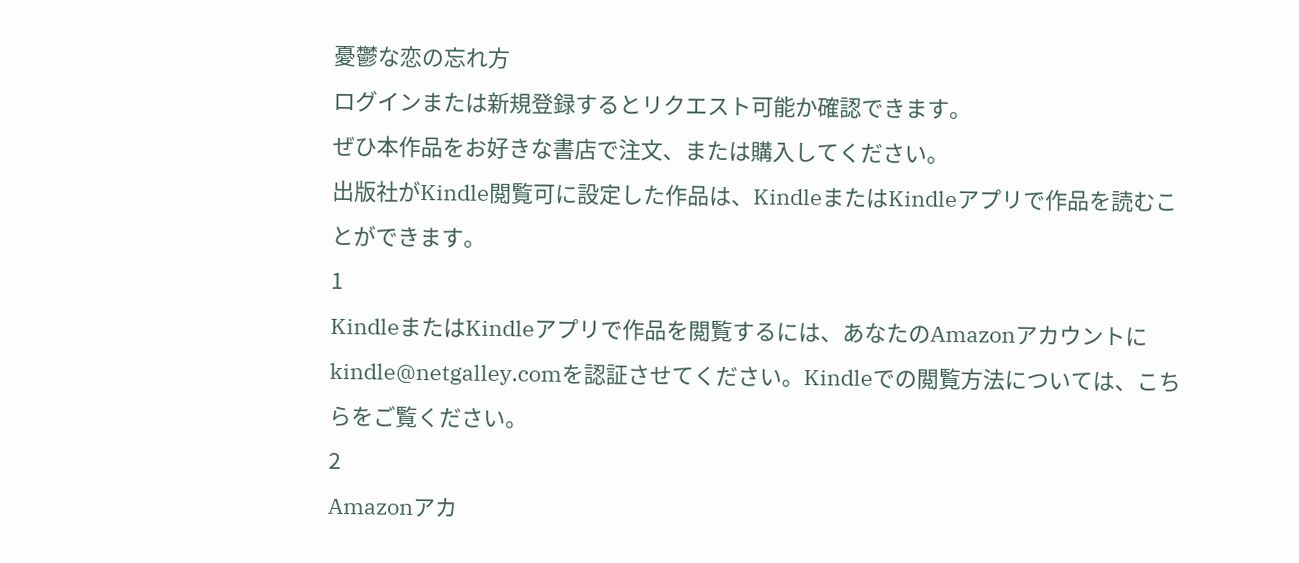憂鬱な恋の忘れ方
ログインまたは新規登録するとリクエスト可能か確認できます。
ぜひ本作品をお好きな書店で注文、または購入してください。
出版社がKindle閲覧可に設定した作品は、KindleまたはKindleアプリで作品を読むことができます。
1
KindleまたはKindleアプリで作品を閲覧するには、あなたのAmazonアカウントにkindle@netgalley.comを認証させてください。Kindleでの閲覧方法については、こちらをご覧ください。
2
Amazonアカ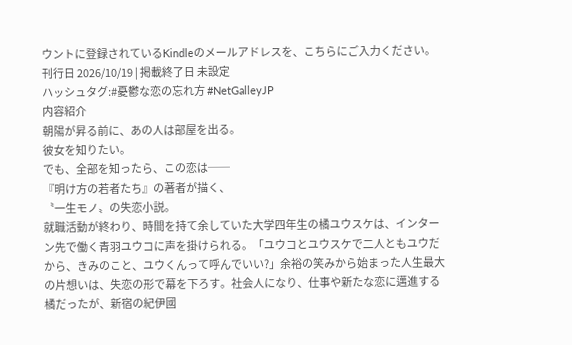ウントに登録されているKindleのメールアドレスを、こちらにご入力ください。
刊行日 2026/10/19 | 掲載終了日 未設定
ハッシュタグ:#憂鬱な恋の忘れ方 #NetGalleyJP
内容紹介
朝陽が昇る前に、あの人は部屋を出る。
彼女を知りたい。
でも、全部を知ったら、この恋は──
『明け方の若者たち』の著者が描く、
〝一生モノ〟の失恋小説。
就職活動が終わり、時間を持て余していた大学四年生の橘ユウスケは、インターン先で働く青羽ユウコに声を掛けられる。「ユウコとユウスケで二人ともユウだから、きみのこと、ユウくんって呼んでいい?」余裕の笑みから始まった人生最大の片想いは、失恋の形で幕を下ろす。社会人になり、仕事や新たな恋に邁進する橘だったが、新宿の紀伊國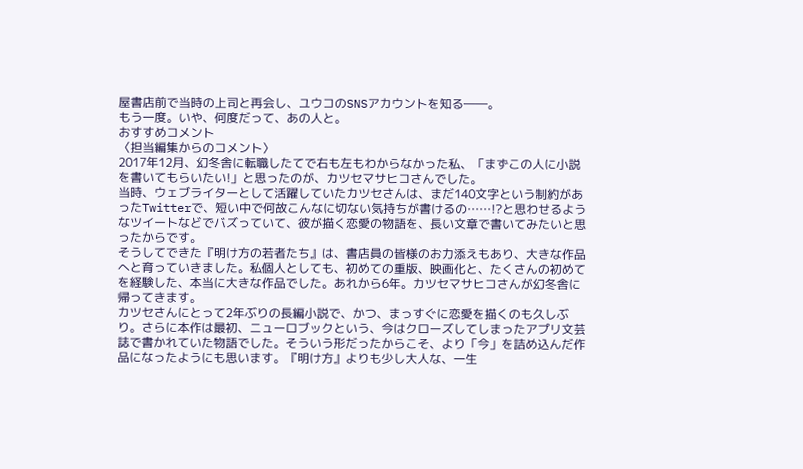屋書店前で当時の上司と再会し、ユウコのSNSアカウントを知る――。
もう一度。いや、何度だって、あの人と。
おすすめコメント
〈担当編集からのコメント〉
2017年12月、幻冬舎に転職したてで右も左もわからなかった私、「まずこの人に小説を書いてもらいたい!」と思ったのが、カツセマサヒコさんでした。
当時、ウェブライターとして活躍していたカツセさんは、まだ140文字という制約があったTwitterで、短い中で何故こんなに切ない気持ちが書けるの……!?と思わせるようなツイートなどでバズっていて、彼が描く恋愛の物語を、長い文章で書いてみたいと思ったからです。
そうしてできた『明け方の若者たち』は、書店員の皆様のお力添えもあり、大きな作品へと育っていきました。私個人としても、初めての重版、映画化と、たくさんの初めてを経験した、本当に大きな作品でした。あれから6年。カツセマサヒコさんが幻冬舎に帰ってきます。
カツセさんにとって2年ぶりの長編小説で、かつ、まっすぐに恋愛を描くのも久しぶり。さらに本作は最初、ニューロブックという、今はクローズしてしまったアプリ文芸誌で書かれていた物語でした。そういう形だったからこそ、より「今」を詰め込んだ作品になったようにも思います。『明け方』よりも少し大人な、一生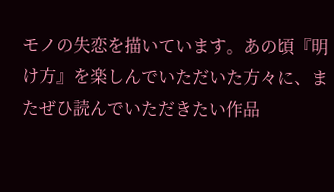モノの失恋を描いています。あの頃『明け方』を楽しんでいただいた方々に、またぜひ読んでいただきたい作品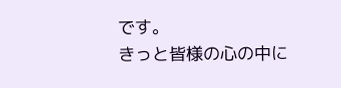です。
きっと皆様の心の中に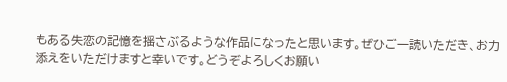もある失恋の記憶を揺さぶるような作品になったと思います。ぜひご一読いただき、お力添えをいただけますと幸いです。どうぞよろしくお願い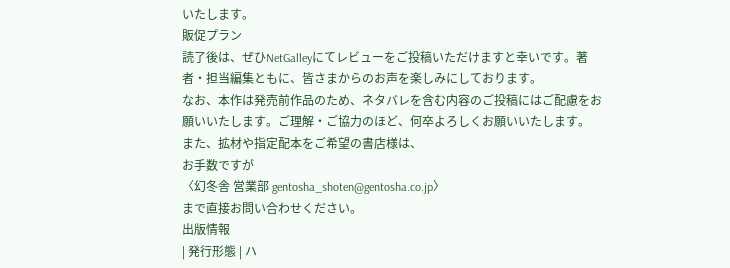いたします。
販促プラン
読了後は、ぜひNetGalleyにてレビューをご投稿いただけますと幸いです。著者・担当編集ともに、皆さまからのお声を楽しみにしております。
なお、本作は発売前作品のため、ネタバレを含む内容のご投稿にはご配慮をお願いいたします。ご理解・ご協力のほど、何卒よろしくお願いいたします。
また、拡材や指定配本をご希望の書店様は、
お手数ですが
〈幻冬舎 営業部 gentosha_shoten@gentosha.co.jp〉
まで直接お問い合わせください。
出版情報
| 発行形態 | ハ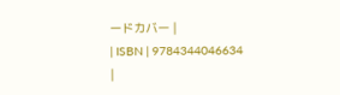ードカバー |
| ISBN | 9784344046634 |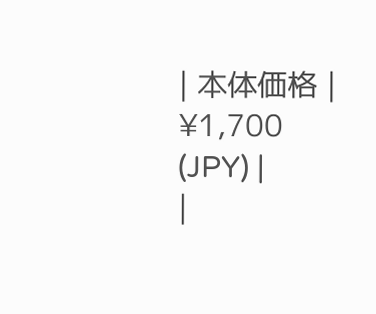| 本体価格 | ¥1,700 (JPY) |
|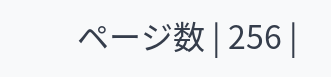ページ数 | 256 |